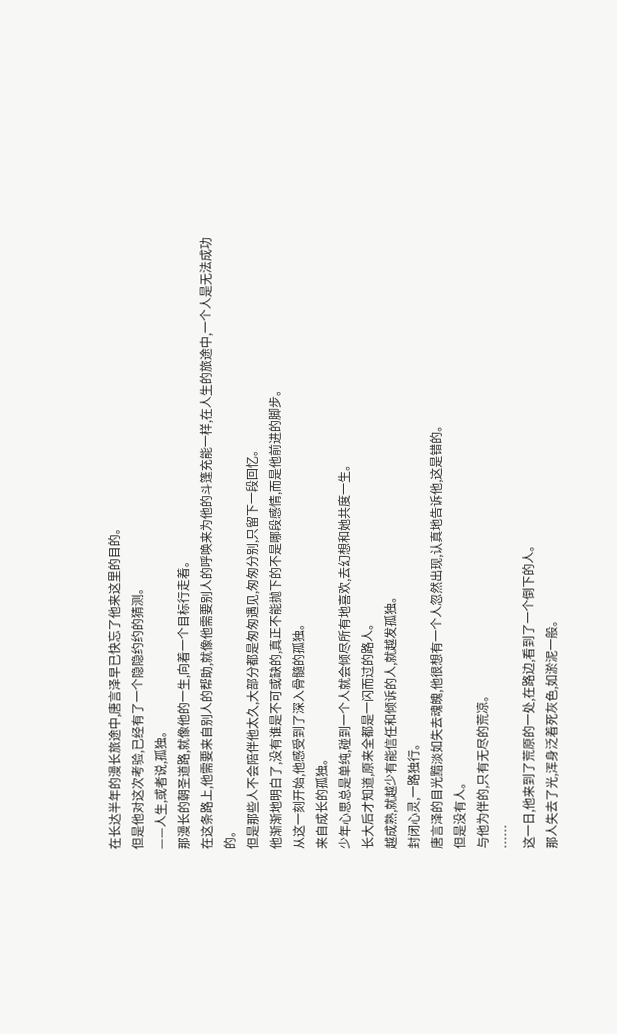在长达半年的漫长旅途中,唐言泽早已快忘了他来这里的目的。
但是他对这次考验,已经有了一个隐隐约约的猜测。
——人生,或者说,孤独。
那漫长的朝圣道路,就像他的一生,向着一个目标行走着。
在这条路上,他需要来自别人的帮助,就像他需要别人的呼唤来为他的斗篷充能一样,在人生的旅途中,一个人是无法成功的。
但是那些人不会陪伴他太久,大部分都是匆匆遇见,匆匆分别,只留下一段回忆。
他渐渐地明白了,没有谁是不可或缺的,真正不能抛下的不是哪段感情,而是他前进的脚步。
从这一刻开始,他感受到了深入骨髓的孤独。
来自成长的孤独。
少年心思总是单纯,碰到一个人就会倾尽所有地喜欢,去幻想和她共度一生。
长大后才知道,原来全都是一闪而过的路人。
越成熟,就越少有能信任和倾诉的人,就越发孤独。
封闭心灵,一路独行。
唐言泽的目光黯淡如失去魂魄,他很想有一个人忽然出现,认真地告诉他,这是错的。
但是没有人。
与他为伴的,只有无尽的荒凉。
……
这一日,他来到了荒原的一处,在路边,看到了一个倒下的人。
那人失去了光,浑身泛着死灰色,如淤泥一般。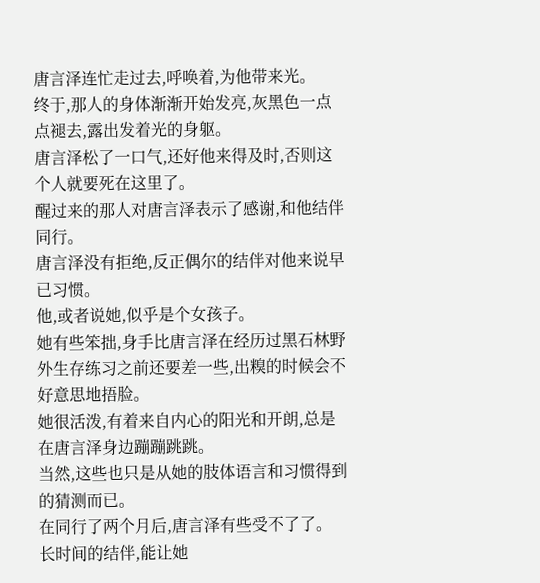唐言泽连忙走过去,呼唤着,为他带来光。
终于,那人的身体渐渐开始发亮,灰黑色一点点褪去,露出发着光的身躯。
唐言泽松了一口气,还好他来得及时,否则这个人就要死在这里了。
醒过来的那人对唐言泽表示了感谢,和他结伴同行。
唐言泽没有拒绝,反正偶尔的结伴对他来说早已习惯。
他,或者说她,似乎是个女孩子。
她有些笨拙,身手比唐言泽在经历过黑石林野外生存练习之前还要差一些,出糗的时候会不好意思地捂脸。
她很活泼,有着来自内心的阳光和开朗,总是在唐言泽身边蹦蹦跳跳。
当然,这些也只是从她的肢体语言和习惯得到的猜测而已。
在同行了两个月后,唐言泽有些受不了了。
长时间的结伴,能让她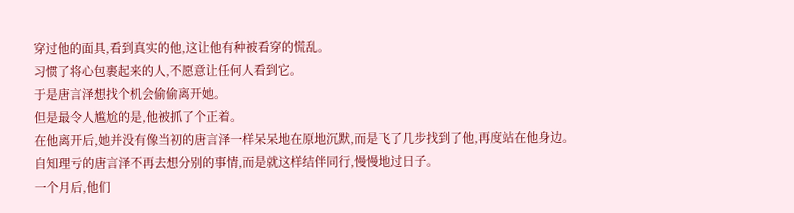穿过他的面具,看到真实的他,这让他有种被看穿的慌乱。
习惯了将心包裹起来的人,不愿意让任何人看到它。
于是唐言泽想找个机会偷偷离开她。
但是最令人尴尬的是,他被抓了个正着。
在他离开后,她并没有像当初的唐言泽一样呆呆地在原地沉默,而是飞了几步找到了他,再度站在他身边。
自知理亏的唐言泽不再去想分别的事情,而是就这样结伴同行,慢慢地过日子。
一个月后,他们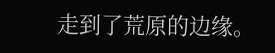走到了荒原的边缘。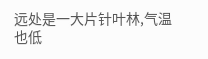远处是一大片针叶林,气温也低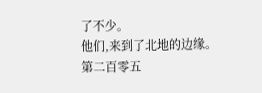了不少。
他们,来到了北地的边缘。
第二百零五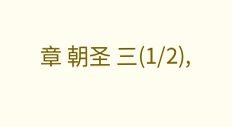章 朝圣 三(1/2),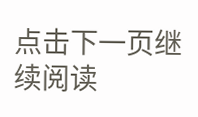点击下一页继续阅读